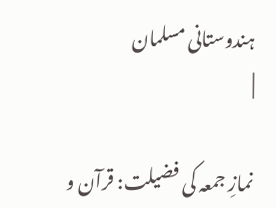ہندوستانی مسلمان
|

نمازِ جمعہ کی فضیلت: قرآن و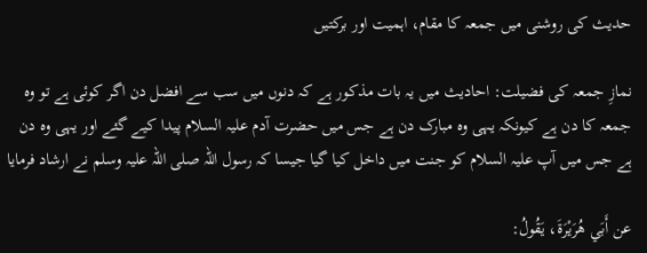حدیث کی روشنی میں جمعہ کا مقام، اہمیت اور برکتیں

نمازِ جمعہ کی فضیلت: احادیث میں یہ بات مذکور ہے کہ دنوں میں سب سے افضل دن اگر کوئی ہے تو وہ جمعہ کا دن ہے کیونکہ یہی وہ مبارک دن ہے جس میں حضرت آدم علیہ السلام پیدا کیے گئے اور یہی وہ دن ہے جس میں آپ علیہ السلام کو جنت میں داخل کیا گیا جیسا کہ رسول اللہ صلی اللہ علیہ وسلم نے ارشاد فرمایا

عن أَبَي هُرَيْرَةَ، يَقُولُ: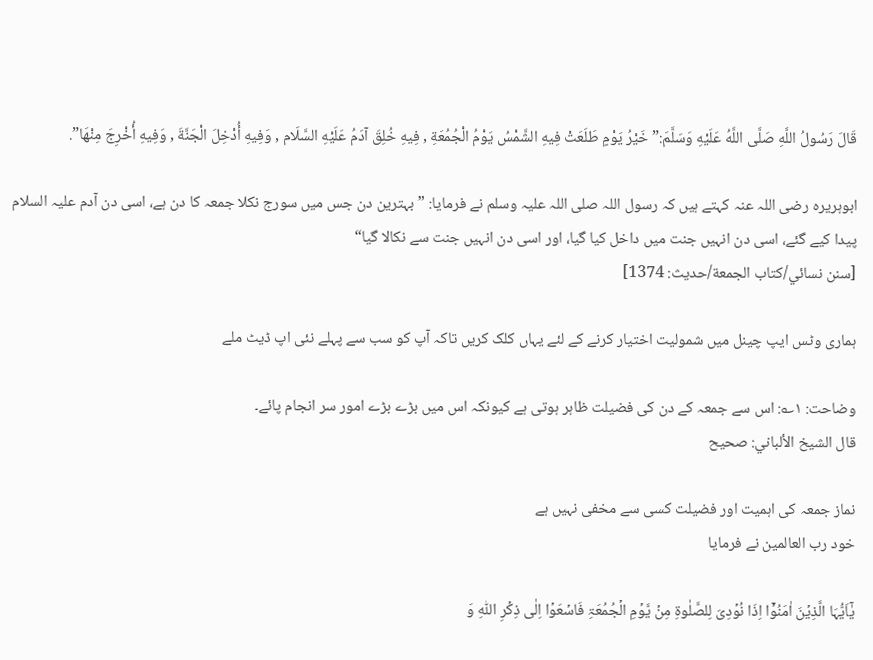قَالَ رَسُولُ اللَّهِ صَلَّى اللَّهُ عَلَيْهِ وَسَلَّمَ:” خَيْرُ يَوْمٍ طَلَعَتْ فِيهِ الشَّمْسُ يَوْمُ الْجُمُعَةِ , فِيهِ خُلِقَ آدَمُ عَلَيْهِ السَّلَام , وَفِيهِ أُدْخِلَ الْجَنَّةَ , وَفِيهِ أُخْرِجَ مِنْهَا”.

ابوہریرہ رضی اللہ عنہ کہتے ہیں کہ رسول اللہ صلی اللہ علیہ وسلم نے فرمایا: ”بہترین دن جس میں سورج نکلا جمعہ کا دن ہے، اسی دن آدم علیہ السلام پیدا کیے گئے، اسی دن انہیں جنت میں داخل کیا گیا، اور اسی دن انہیں جنت سے نکالا گیا“
[سنن نسائي/كتاب الجمعة/حدیث: 1374]

ہماری وٹس ایپ چینل میں شمولیت اختیار کرنے کے لئے یہاں کلک کریں تاکہ آپ کو سب سے پہلے نئی اپ ڈیٹ ملے

وضاحت: ۱؎: اس سے جمعہ کے دن کی فضیلت ظاہر ہوتی ہے کیونکہ اس میں بڑے بڑے امور سر انجام پائے۔
قال الشيخ الألباني: صحيح

نماز جمعہ کی اہمیت اور فضیلت کسی سے مخفی نہیں ہے
خود رب العالمین نے فرمایا

یٰۤاَیُّہَا الَّذِیۡنَ اٰمَنُوۡۤا اِذَا نُوۡدِیَ لِلصَّلٰوۃِ مِنۡ یَّوۡمِ الۡجُمُعَۃِ فَاسۡعَوۡا اِلٰی ذِکۡرِ اللّٰہِ وَ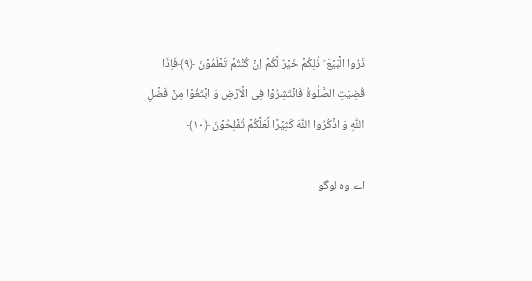ذَرُوا الۡبَیۡعَ ؕ ذٰلِکُمۡ خَیۡرٌ لَّکُمۡ اِنۡ کُنۡتُمۡ تَعۡلَمُوۡنَ ﴿۹﴾فَاِذَا قُضِیَتِ الصَّلٰوۃُ فَانۡتَشِرُوۡا فِی الۡاَرۡضِ وَ ابۡتَغُوۡا مِنۡ فَضۡلِ اللّٰہِ وَ اذۡکُرُوا اللّٰہَ کَثِیۡرًا لَّعَلَّکُمۡ تُفۡلِحُوۡنَ ﴿۱۰﴾

اے وه لوگو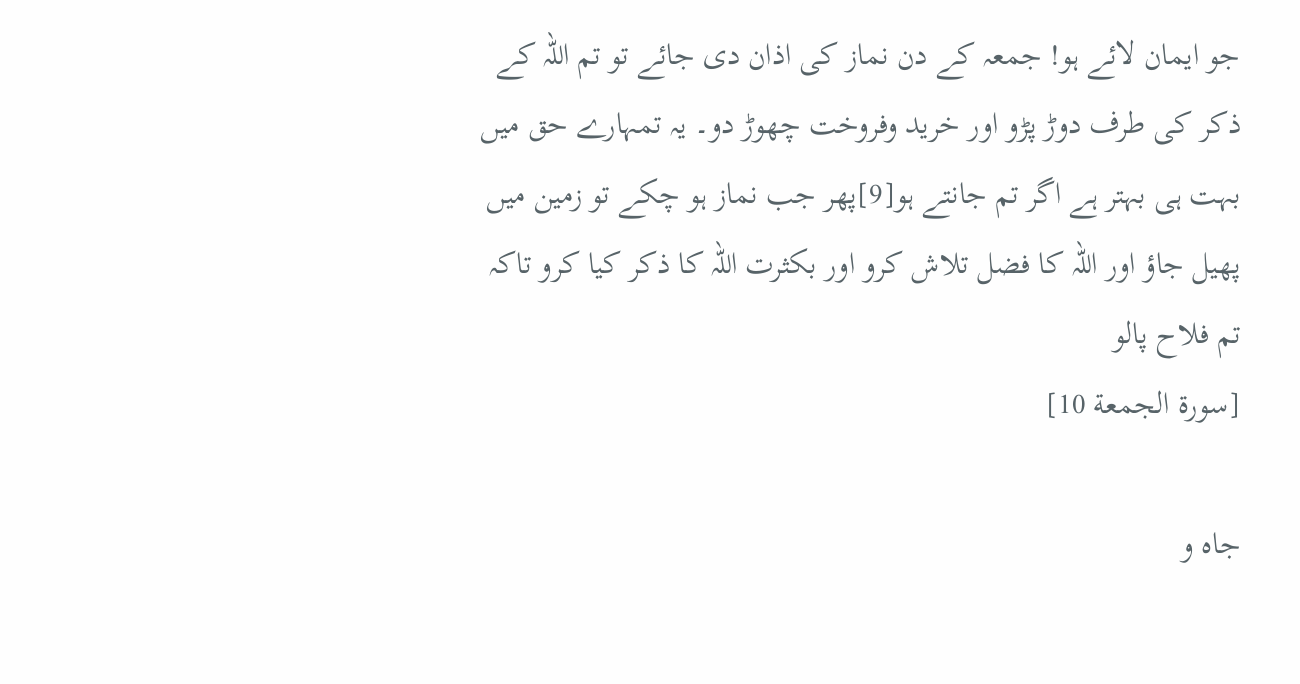جو ایمان لائے ہو! جمعہ کے دن نماز کی اذان دی جائے تو تم اللہ کے ذکر کی طرف دوڑ پڑو اور خرید وفروخت چھوڑ دو۔ یہ تمہارے حق میں بہت ہی بہتر ہے اگر تم جانتے ہو[9]پھر جب نماز ہو چکے تو زمین میں پھیل جاؤ اور اللہ کا فضل تلاش کرو اور بکثرت اللہ کا ذکر کیا کرو تاکہ تم فلاح پالو
[سورة الجمعة 10]

جاہ و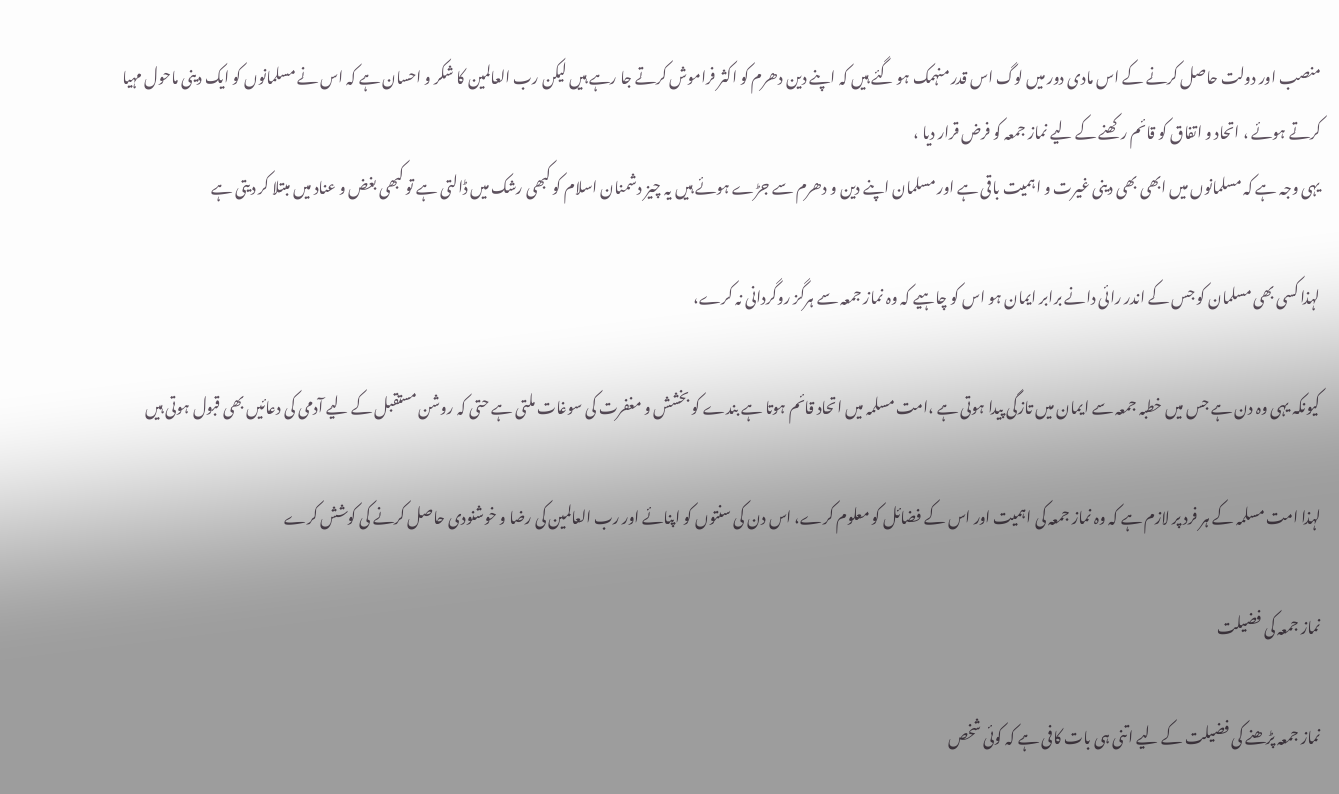منصب اور دولت حاصل کرنے کے اس مادی دور میں لوگ اس قدر منہمک ہو گئے ہیں کہ اپنے دین دھرم کو اکثر فراموش کرتے جا رہے ہیں لیکن رب العالمین کا شکر و احسان ہے کہ اس نے مسلمانوں کو ایک دینی ماحول مہیا کرتے ہوئے ، اتحاد و اتفاق کو قائم رکھنے کے لیے نماز جمعہ کو فرض قرار دیا ،
یہی وجہ ہے کہ مسلمانوں میں ابھی بھی دینی غیرت و اہمیت باقی ہے اور مسلمان اپنے دین و دھرم سے جڑے ہوئے ہیں یہ چیز دشمنان اسلام کو کبھی رشک میں ڈالتی ہے تو کبھی بغض و عناد میں مبتلا کر دیتی ہے

لہذا کسی بھی مسلمان کو جس کے اندر رائی دانے برابر ایمان ہو اس کو چاہیے کہ وہ نماز جمعہ سے ہرگز روگردانی نہ کرے،

کیونکہ یہی وہ دن ہے جس میں خطبہ جمعہ سے ایمان میں تازگی پیدا ہوتی ہے ،امت مسلمہ میں اتحاد قائم ہوتا ہے بندے کو بخشش و مغفرت کی سوغات ملتی ہے حتی کہ روشن مستقبل کے لیے آدمی کی دعائیں بھی قبول ہوتی ہیں

لہذا امت مسلمہ کے ہر فرد پر لازم ہے کہ وہ نماز جمعہ کی اہمیت اور اس کے فضائل کو معلوم کرے، اس دن کی سنتوں کو اپنائے اور رب العالمین کی رضا و خوشنودی حاصل کرنے کی کوشش کرے

نماز جمعہ کی فضیلت

نماز جمعہ پڑھنے کی فضیلت کے لیے اتنی ہی بات کافی ہے کہ کوئی شخص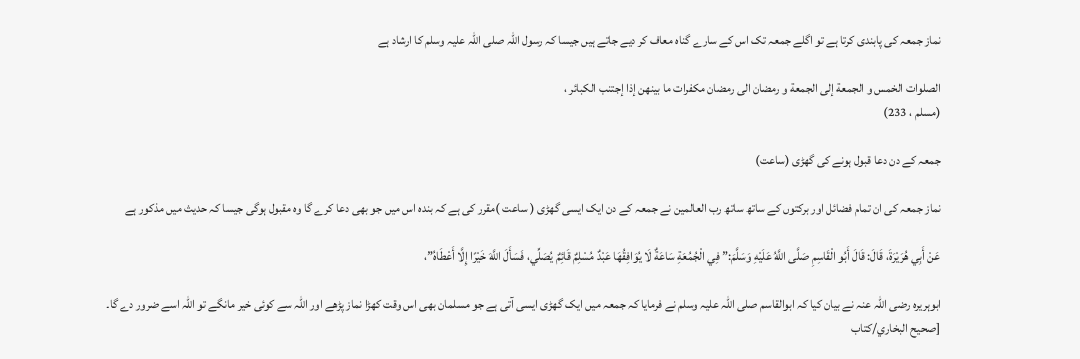نماز جمعہ کی پابندی کرتا ہے تو اگلے جمعہ تک اس کے سارے گناہ معاف کر دیے جاتے ہیں جیسا کہ رسول اللہ صلی اللہ علیہ وسلم کا ارشاد ہے

الصلوات الخمس و الجمعة إلى الجمعة و رمضان الى رمضان مكفرات ما بينهن إذا إجتنب الكبائر ،
(مسلم ، 233)

جمعہ کے دن دعا قبول ہونے کی گھڑی (ساعت)

نماز جمعہ کی ان تمام فضائل اور برکتوں کے ساتھ ساتھ رب العالمین نے جمعہ کے دن ایک ایسی گھڑی ( ساعت )مقرر کی ہے کہ بندہ اس میں جو بھی دعا کرے گا وہ مقبول ہوگی جیسا کہ حدیث میں مذکور ہے

عَنْ أَبِي هُرَيْرَةَ، قَالَ: قَالَ أَبُو الْقَاسِمِ صَلَّى اللَّهُ عَلَيْهِ وَسَلَّمَ:” فِي الْجُمُعَةِ سَاعَةٌ لَا يُوَافِقُهَا عَبْدٌ مُسْلِمٌ قَائِمٌ يُصَلِّي، فَسَأَلَ اللَّهَ خَيْرًا إِلَّا أَعْطَاهُ”،

ابوہریرہ رضی اللہ عنہ نے بیان کیا کہ ابوالقاسم صلی اللہ علیہ وسلم نے فرمایا کہ جمعہ میں ایک گھڑی ایسی آتی ہے جو مسلمان بھی اس وقت کھڑا نماز پڑھے اور اللہ سے کوئی خیر مانگے تو اللہ اسے ضرور دے گا۔
[صحيح البخاري/كتاب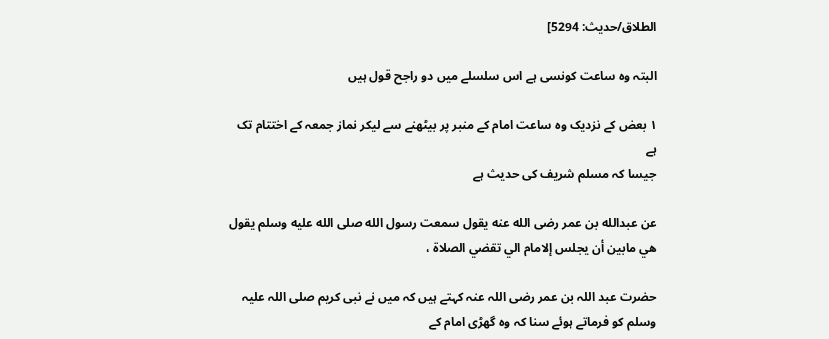الطلاق/حدیث: 5294]

البتہ وہ ساعت کونسی ہے اس سلسلے میں دو راجح قول ہیں

١ بعض کے نزدیک وہ ساعت امام کے منبر پر بیٹھنے سے لیکر نماز جمعہ کے اختتام تک ہے
جیسا کہ مسلم شریف کی حدیث ہے

عن عبدالله بن عمر رضى الله عنه يقول سمعت رسول الله صلى الله عليه وسلم يقول هي مابين أن يجلس إلامام الي تقضي الصلاة ،

حضرت عبد اللہ بن عمر رضی اللہ عنہ کہتے ہیں کہ میں نے نبی کریم صلی اللہ علیہ وسلم کو فرماتے ہوئے سنا کہ وہ گھڑی امام کے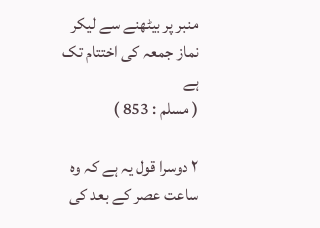منبر پر بیٹھنے سے لیکر نماز جمعہ کی اختتام تک ہے
( مسلم : 853 )

٢ دوسرا قول یہ ہے کہ وہ ساعت عصر کے بعد کی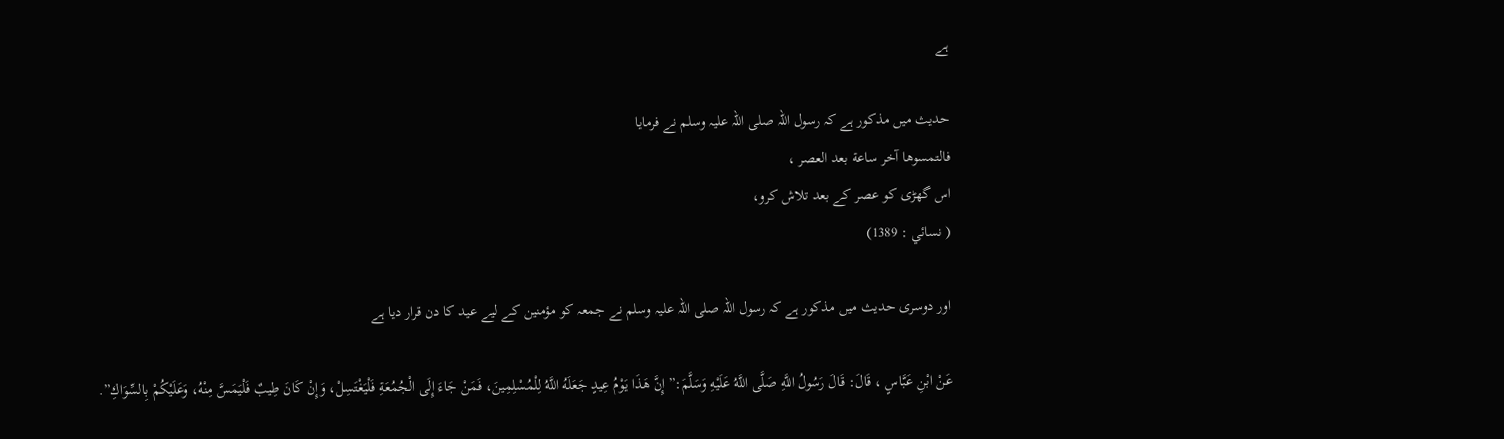ہے

حدیث میں مذکور ہے کہ رسول اللہ صلی اللہ علیہ وسلم نے فرمایا
فالتمسوها آخر ساعة بعد العصر ،
اس گھڑی کو عصر کے بعد تلاش کرو،
( نسائي : 1389)

اور دوسری حدیث میں مذکور ہے کہ رسول اللہ صلی اللہ علیہ وسلم نے جمعہ کو مؤمنین کے لیے عید کا دن قرار دیا ہے

عَنْ ابْنِ عَبَّاسٍ ، قَالَ: قَالَ رَسُولُ اللَّهِ صَلَّى اللَّهُ عَلَيْهِ وَسَلَّمَ:” إِنَّ هَذَا يَوْمُ عِيدٍ جَعَلَهُ اللَّهُ لِلْمُسْلِمِينَ، فَمَنْ جَاءَ إِلَى الْجُمُعَةِ فَلْيَغْتَسِلْ، وَإِنْ كَانَ طِيبٌ فَلْيَمَسَّ مِنْهُ، وَعَلَيْكُمْ بِالسِّوَاكِ”.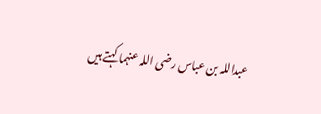عبداللہ بن عباس رضی اللہ عنہما کہتے ہیں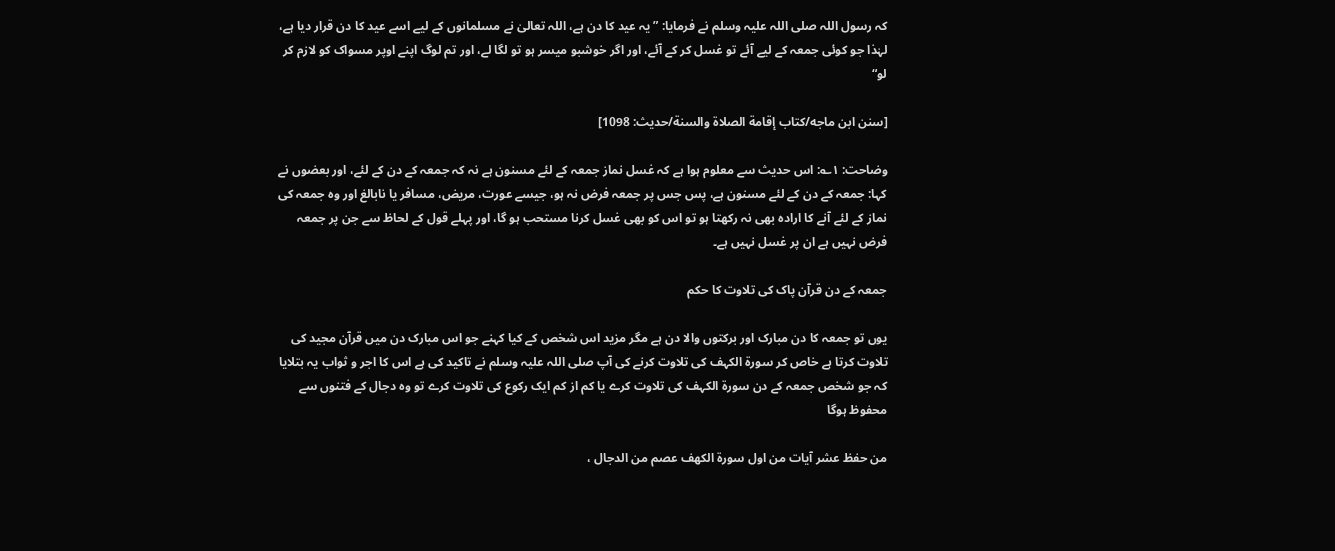کہ رسول اللہ صلی اللہ علیہ وسلم نے فرمایا: ”یہ عید کا دن ہے، اللہ تعالیٰ نے مسلمانوں کے لیے اسے عید کا دن قرار دیا ہے، لہٰذا جو کوئی جمعہ کے لیے آئے تو غسل کر کے آئے، اور اگر خوشبو میسر ہو تو لگا لے، اور تم لوگ اپنے اوپر مسواک کو لازم کر لو“

[سنن ابن ماجه/كتاب إقامة الصلاة والسنة/حدیث: 1098]

وضاحت: ۱؎: اس حدیث سے معلوم ہوا ہے کہ غسل نماز جمعہ کے لئے مسنون ہے نہ کہ جمعہ کے دن کے لئے، اور بعضوں نے کہا: جمعہ کے دن کے لئے مسنون ہے، پس جس پر جمعہ فرض نہ ہو، جیسے عورت، مریض، مسافر یا نابالغ اور وہ جمعہ کی نماز کے لئے آنے کا ارادہ بھی نہ رکھتا ہو تو اس کو بھی غسل کرنا مستحب ہو گا، اور پہلے قول کے لحاظ سے جن پر جمعہ فرض نہیں ہے ان پر غسل نہیں ہے۔

جمعہ کے دن قرآن پاک کی تلاوت کا حکم

یوں تو جمعہ کا دن مبارک اور برکتوں والا دن ہے مگر مزید اس شخص کے کیا کہنے جو اس مبارک دن میں قرآن مجید کی تلاوت کرتا ہے خاص کر سورۃ الکہف کی تلاوت کرنے کی آپ صلی اللہ علیہ وسلم نے تاکید کی ہے اس کا اجر و ثواب یہ بتلایا کہ جو شخص جمعہ کے دن سورۃ الکہف کی تلاوت کرے یا کم از کم ایک رکوع کی تلاوت کرے تو وہ دجال کے فتنوں سے محفوظ ہوگا

من حفظ عشر آيات من اول سورة الكهف عصم من الدجال ،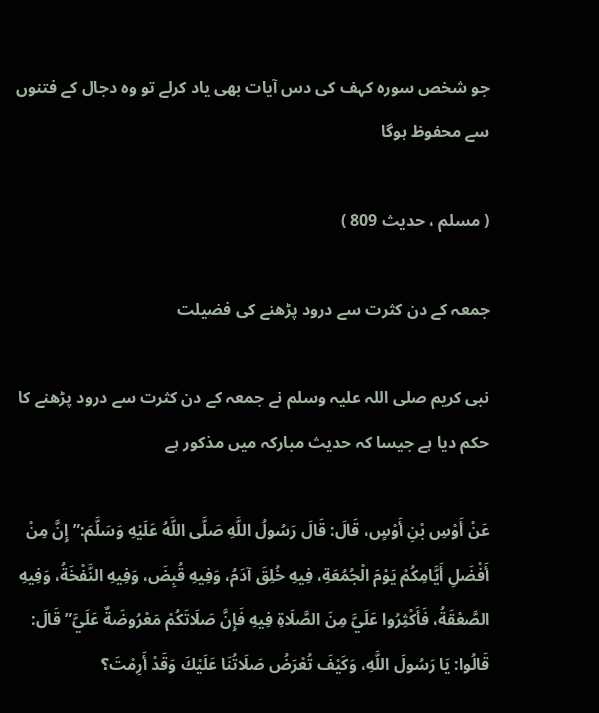جو شخص سورہ کہف کی دس آیات بھی یاد کرلے تو وہ دجال کے فتنوں سے محفوظ ہوگا

( مسلم ، حدیث 809 )

جمعہ کے دن کثرت سے درود پڑھنے کی فضیلت

نبی کریم صلی اللہ علیہ وسلم نے جمعہ کے دن کثرت سے درود پڑھنے کا حکم دیا ہے جیسا کہ حدیث مبارکہ میں مذکور ہے

عَنْ أَوْسِ بْنِ أَوْسٍ، قَالَ: قَالَ رَسُولُ اللَّهِ صَلَّى اللَّهُ عَلَيْهِ وَسَلَّمَ:” إِنَّ مِنْ أَفْضَلِ أَيَّامِكُمْ يَوْمَ الْجُمُعَةِ، فِيهِ خُلِقَ آدَمُ، وَفِيهِ قُبِضَ، وَفِيهِ النَّفْخَةُ، وَفِيهِ الصَّعْقَةُ، فَأَكْثِرُوا عَلَيَّ مِنَ الصَّلَاةِ فِيهِ فَإِنَّ صَلَاتَكُمْ مَعْرُوضَةٌ عَلَيَّ” قَالَ: قَالُوا: يَا رَسُولَ اللَّهِ، وَكَيْفَ تُعْرَضُ صَلَاتُنَا عَلَيْكَ وَقَدْ أَرِمْتَ؟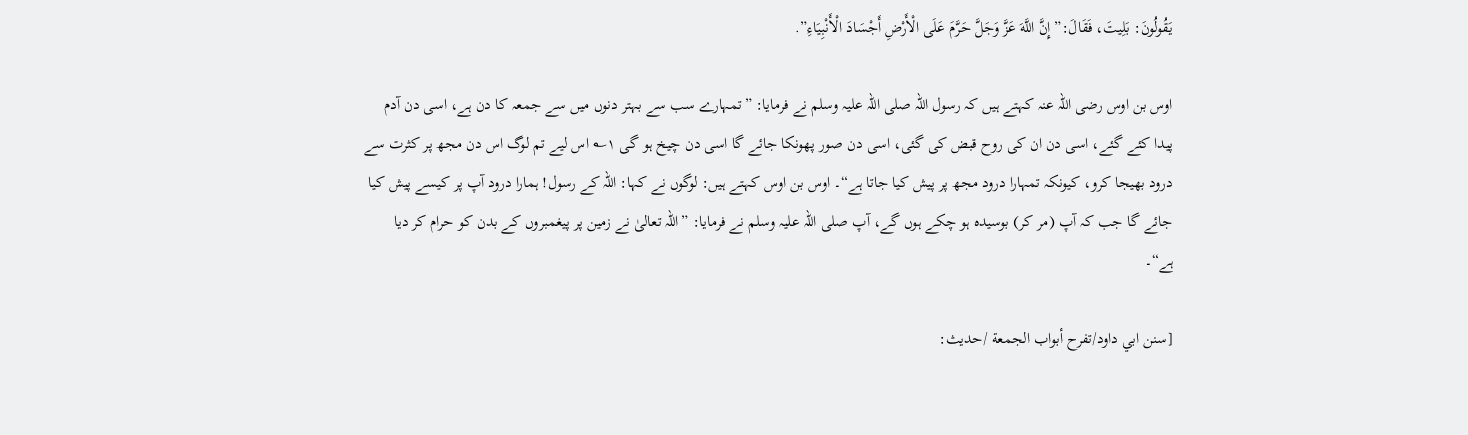يَقُولُونَ: بَلِيتَ، فَقَالَ:” إِنَّ اللَّهَ عَزَّ وَجَلَّ حَرَّمَ عَلَى الْأَرْضِ أَجْسَادَ الْأَنْبِيَاءِ”.

اوس بن اوس رضی اللہ عنہ کہتے ہیں کہ رسول اللہ صلی اللہ علیہ وسلم نے فرمایا: ”تمہارے سب سے بہتر دنوں میں سے جمعہ کا دن ہے، اسی دن آدم پیدا کئے گئے، اسی دن ان کی روح قبض کی گئی، اسی دن صور پھونکا جائے گا اسی دن چیخ ہو گی ۱؎ اس لیے تم لوگ اس دن مجھ پر کثرت سے درود بھیجا کرو، کیونکہ تمہارا درود مجھ پر پیش کیا جاتا ہے“۔ اوس بن اوس کہتے ہیں: لوگوں نے کہا: اللہ کے رسول! ہمارا درود آپ پر کیسے پیش کیا جائے گا جب کہ آپ (مر کر) بوسیدہ ہو چکے ہوں گے، آپ صلی اللہ علیہ وسلم نے فرمایا: ”اللہ تعالیٰ نے زمین پر پیغمبروں کے بدن کو حرام کر دیا ہے“۔

[سنن ابي داود/تفرح أبواب الجمعة /حدیث: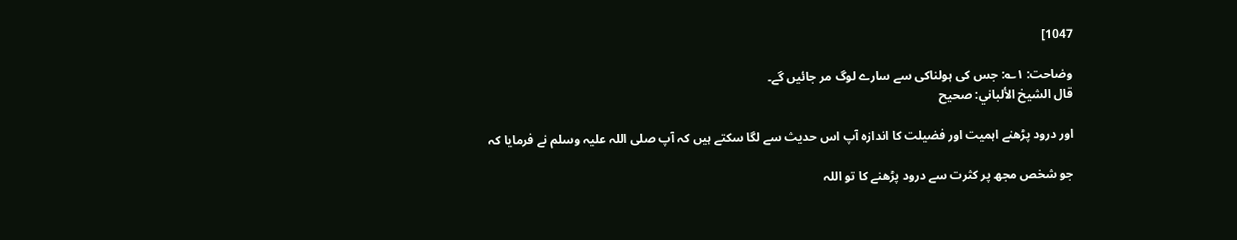1047]

وضاحت: ۱؎: جس کی ہولناکی سے سارے لوگ مر جائیں گے۔
قال الشيخ الألباني: صحيح

اور درود پڑھنے اہمیت اور فضیلت کا اندازہ آپ اس حدیث سے لگا سکتے ہیں کہ آپ صلی اللہ علیہ وسلم نے فرمایا کہ

جو شخص مجھ پر کثرت سے درود پڑھنے کا تو اللہ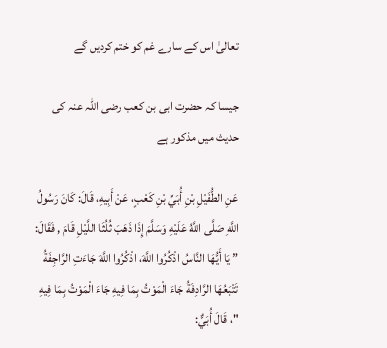تعالیٰ اس کے سارے غم کو ختم کردیں گے

جیسا کہ حضرت ابی بن کعب رضی اللہ عنہ کی حدیث میں مذکور ہے

عَنِ الطُّفَيْلِ بْنِ أُبَيِّ بْنِ كَعْبٍ، عَنْ أَبِيهِ، قَالَ: كَانَ رَسُولُ اللَّهِ صَلَّى اللَّهُ عَلَيْهِ وَسَلَّمَ إِذَا ذَهَبَ ثُلُثَا اللَّيْلِ قَامَ , فَقَالَ: ” يَا أَيُّهَا النَّاسُ اذْكُرُوا اللَّهَ، اذْكُرُوا اللَّهَ جَاءَتِ الرَّاجِفَةُ تَتْبَعُهَا الرَّادِفَةُ جَاءَ الْمَوْتُ بِمَا فِيهِ جَاءَ الْمَوْتُ بِمَا فِيهِ "، قَالَ أُبَيٌّ: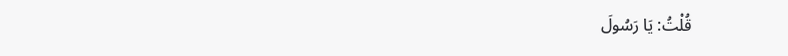قُلْتُ: يَا رَسُولَ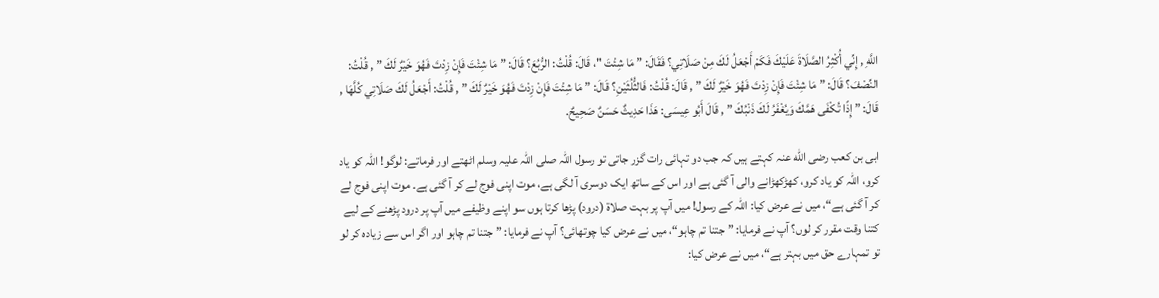اللَّهِ , إِنِّي أُكْثِرُ الصَّلَاةَ عَلَيْكَ فَكَمْ أَجْعَلُ لَكَ مِنْ صَلَاتِي؟ فَقَالَ: ” مَا شِئْتَ "، قَالَ: قُلْتُ: الرُّبُعَ؟ قَالَ: ” مَا شِئْتَ فَإِنْ زِدْتَ فَهُوَ خَيْرٌ لَكَ ” , قُلْتُ: النِّصْفَ؟ قَالَ: ” مَا شِئْتَ فَإِنْ زِدْتَ فَهُوَ خَيْرٌ لَكَ ” , قَالَ: قُلْتُ: فَالثُّلُثَيْنِ؟ قَالَ: ” مَا شِئْتَ فَإِنْ زِدْتَ فَهُوَ خَيْرٌ لَكَ ” , قُلْتُ: أَجْعَلُ لَكَ صَلَاتِي كُلَّهَا , قَالَ: ” إِذًا تُكْفَى هَمَّكَ وَيُغْفَرُ لَكَ ذَنْبُكَ ” , قَالَ أَبُو عِيسَى: هَذَا حَدِيثٌ حَسَنٌ صَحِيحٌ.

ابی بن کعب رضی الله عنہ کہتے ہیں کہ جب دو تہائی رات گزر جاتی تو رسول اللہ صلی اللہ علیہ وسلم اٹھتے اور فرماتے: لوگو! اللہ کو یاد کرو، اللہ کو یاد کرو، کھڑکھڑانے والی آ گئی ہے اور اس کے ساتھ ایک دوسری آ لگی ہے، موت اپنی فوج لے کر آ گئی ہے۔ موت اپنی فوج لے کر آ گئی ہے“، میں نے عرض کیا: اللہ کے رسول! میں آپ پر بہت صلاۃ (درود) پڑھا کرتا ہوں سو اپنے وظیفے میں آپ پر درود پڑھنے کے لیے کتنا وقت مقرر کر لوں؟ آپ نے فرمایا: ”جتنا تم چاہو“، میں نے عرض کیا چوتھائی؟ آپ نے فرمایا: ”جتنا تم چاہو اور اگر اس سے زیادہ کر لو تو تمہارے حق میں بہتر ہے“، میں نے عرض کیا: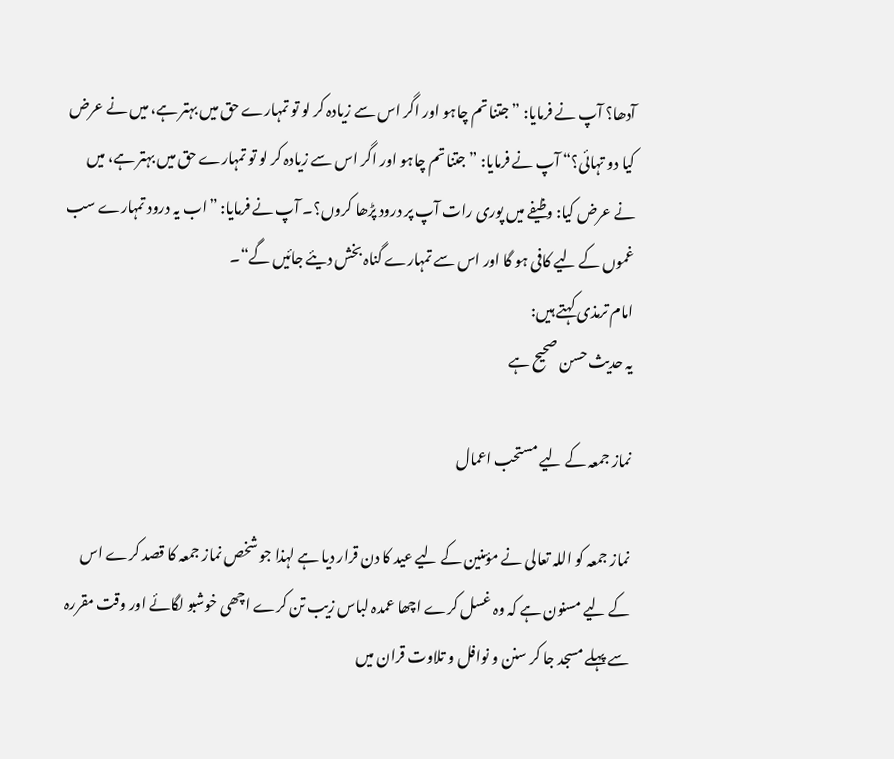آدھا؟ آپ نے فرمایا: ”جتنا تم چاہو اور اگر اس سے زیادہ کر لو تو تمہارے حق میں بہتر ہے، میں نے عرض کیا دو تہائی؟“ آپ نے فرمایا: ”جتنا تم چاہو اور اگر اس سے زیادہ کر لو تو تمہارے حق میں بہتر ہے، میں نے عرض کیا: وظیفے میں پوری رات آپ پر درود پڑھا کروں؟۔ آپ نے فرمایا: ”اب یہ درود تمہارے سب غموں کے لیے کافی ہو گا اور اس سے تمہارے گناہ بخش دیئے جائیں گے“۔
امام ترمذی کہتے ہیں:
یہ حدیث حسن صحیح ہے

نماز جمعہ کے لیے مستحب اعمال

نماز جمعہ کو اللہ تعالی نے مؤمنین کے لیے عید کا دن قرار دیا ہے لہذا جو شخص نماز جمعہ کا قصد کرے اس کے لیے مسنون ہے کہ وہ غسل کرے اچھا عمدہ لباس زیب تن کرے اچھی خوشبو لگائے اور وقت مقررہ سے پہلے مسجد جا کر سنن و نوافل و تلاوت قران میں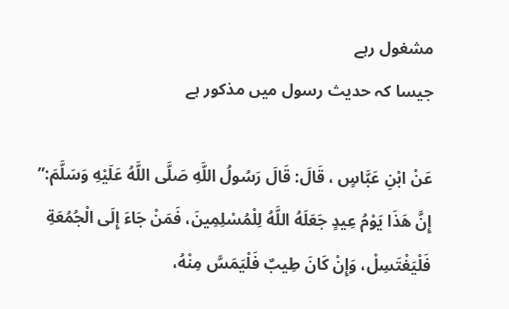مشغول رہے
جیسا کہ حدیث رسول میں مذکور ہے

عَنْ ابْنِ عَبَّاسٍ ، قَالَ: قَالَ رَسُولُ اللَّهِ صَلَّى اللَّهُ عَلَيْهِ وَسَلَّمَ:” إِنَّ هَذَا يَوْمُ عِيدٍ جَعَلَهُ اللَّهُ لِلْمُسْلِمِينَ، فَمَنْ جَاءَ إِلَى الْجُمُعَةِ فَلْيَغْتَسِلْ، وَإِنْ كَانَ طِيبٌ فَلْيَمَسَّ مِنْهُ،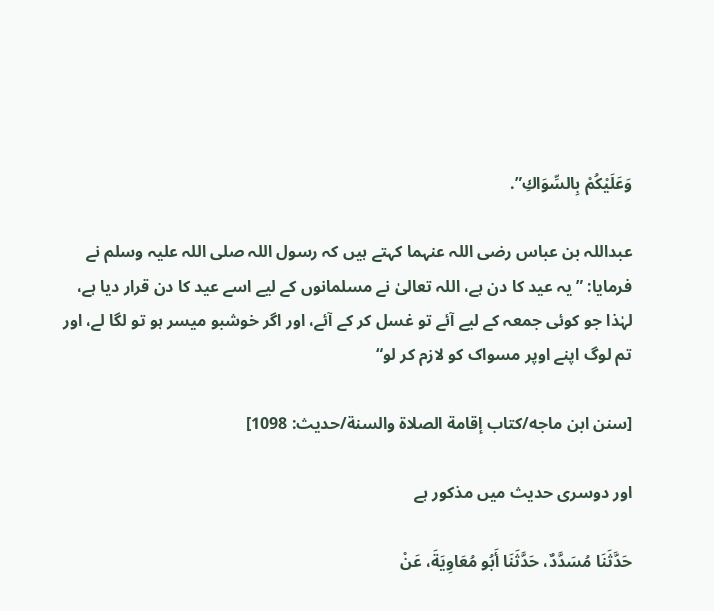وَعَلَيْكُمْ بِالسِّوَاكِ”.

عبداللہ بن عباس رضی اللہ عنہما کہتے ہیں کہ رسول اللہ صلی اللہ علیہ وسلم نے فرمایا: ”یہ عید کا دن ہے، اللہ تعالیٰ نے مسلمانوں کے لیے اسے عید کا دن قرار دیا ہے، لہٰذا جو کوئی جمعہ کے لیے آئے تو غسل کر کے آئے، اور اگر خوشبو میسر ہو تو لگا لے، اور تم لوگ اپنے اوپر مسواک کو لازم کر لو“

[سنن ابن ماجه/كتاب إقامة الصلاة والسنة/حدیث: 1098]

اور دوسری حدیث میں مذکور ہے

حَدَّثَنَا مُسَدَّدٌ، حَدَّثَنَا أَبُو مُعَاوِيَةَ، عَنْ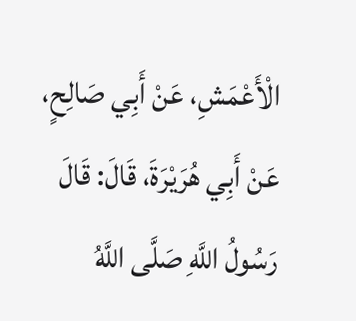الْأَعْمَشِ، عَنْ أَبِي صَالِحٍ، عَنْ أَبِي هُرَيْرَةَ، قَالَ: قَالَ رَسُولُ اللَّهِ صَلَّى اللَّهُ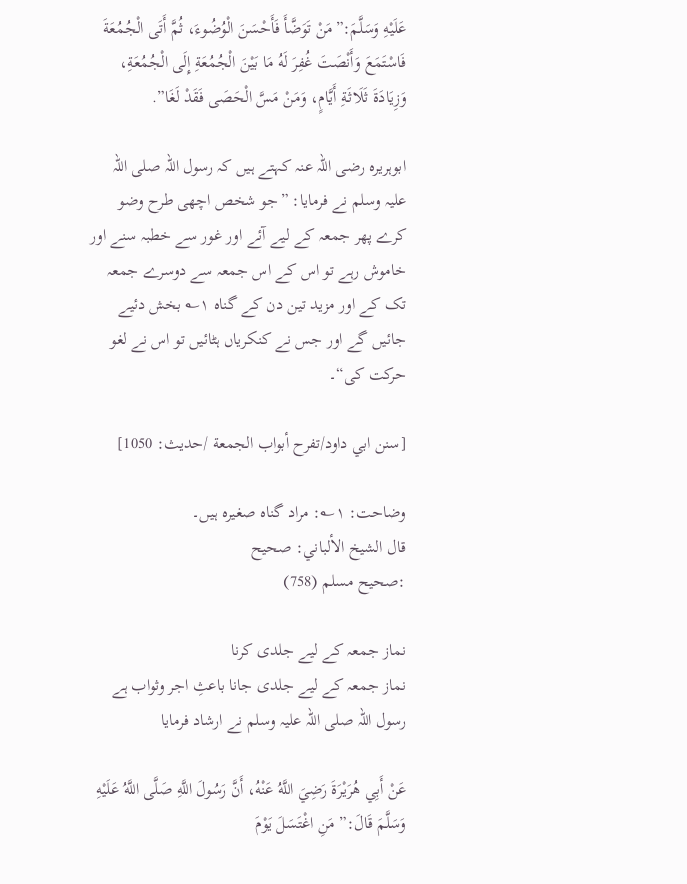عَلَيْهِ وَسَلَّمَ:”مَنْ تَوَضَّأَ فَأَحْسَنَ الْوُضُوءَ، ثُمَّ أَتَى الْجُمُعَةَ فَاسْتَمَعَ وَأَنْصَتَ غُفِرَ لَهُ مَا بَيْنَ الْجُمُعَةِ إِلَى الْجُمُعَةِ، وَزِيَادَةَ ثَلَاثَةِ أَيَّامٍ، وَمَنْ مَسَّ الْحَصَى فَقَدْ لَغَا”.

ابوہریرہ رضی اللہ عنہ کہتے ہیں کہ رسول اللہ صلی اللہ علیہ وسلم نے فرمایا: ”جو شخص اچھی طرح وضو کرے پھر جمعہ کے لیے آئے اور غور سے خطبہ سنے اور خاموش رہے تو اس کے اس جمعہ سے دوسرے جمعہ تک کے اور مزید تین دن کے گناہ ۱؎ بخش دئیے جائیں گے اور جس نے کنکریاں ہٹائیں تو اس نے لغو حرکت کی“۔

[سنن ابي داود/تفرح أبواب الجمعة /حدیث: 1050]

وضاحت: ۱؎: مراد گناہ صغیرہ ہیں۔
قال الشيخ الألباني: صحيح
:صحيح مسلم (758)

نماز جمعہ کے لیے جلدی کرنا
نماز جمعہ کے لیے جلدی جانا باعثِ اجر وثواب ہے رسول اللہ صلی اللہ علیہ وسلم نے ارشاد فرمایا

عَنْ أَبِي هُرَيْرَةَ رَضِيَ اللَّهُ عَنْهُ، أَنَّ رَسُولَ اللَّهِ صَلَّى اللَّهُ عَلَيْهِ وَسَلَّمَ قَالَ:” مَنِ اغْتَسَلَ يَوْمَ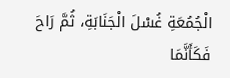الْجُمُعَةِ غُسْلَ الْجَنَابَةِ، ثُمَّ رَاحَ فَكَأَنَّمَا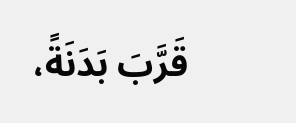قَرَّبَ بَدَنَةً،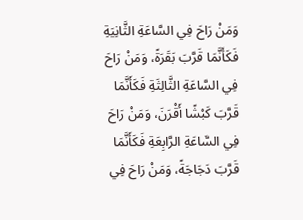وَمَنْ رَاحَ فِي السَّاعَةِ الثَّانِيَةِ فَكَأَنَّمَا قَرَّبَ بَقَرَةً، وَمَنْ رَاحَ فِي السَّاعَةِ الثَّالِثَةِ فَكَأَنَّمَا قَرَّبَ كَبْشًا أَقْرَنَ، وَمَنْ رَاحَ فِي السَّاعَةِ الرَّابِعَةِ فَكَأَنَّمَا قَرَّبَ دَجَاجَةً، وَمَنْ رَاحَ فِي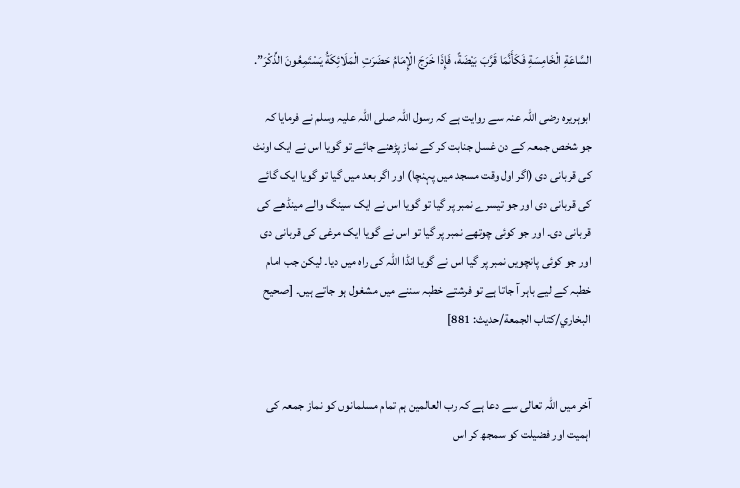السَّاعَةِ الْخَامِسَةِ فَكَأَنَّمَا قَرَّبَ بَيْضَةً، فَإِذَا خَرَجَ الْإِمَامُ حَضَرَتِ الْمَلَائِكَةُ يَسْتَمِعُونَ الذِّكْرَ”.

ابوہریرہ رضی اللہ عنہ سے روایت ہے کہ رسول اللہ صلی اللہ علیہ وسلم نے فرمایا کہ جو شخص جمعہ کے دن غسل جنابت کر کے نماز پڑھنے جائے تو گویا اس نے ایک اونٹ کی قربانی دی (اگر اول وقت مسجد میں پہنچا) اور اگر بعد میں گیا تو گویا ایک گائے کی قربانی دی اور جو تیسرے نمبر پر گیا تو گویا اس نے ایک سینگ والے مینڈھے کی قربانی دی۔ اور جو کوئی چوتھے نمبر پر گیا تو اس نے گویا ایک مرغی کی قربانی دی اور جو کوئی پانچویں نمبر پر گیا اس نے گویا انڈا اللہ کی راہ میں دیا۔ لیکن جب امام خطبہ کے لیے باہر آ جاتا ہے تو فرشتے خطبہ سننے میں مشغول ہو جاتے ہیں۔ [صحيح البخاري/كتاب الجمعة/حدیث: 881]


آخر میں اللہ تعالی سے دعا ہے کہ رب العالمین ہم تمام مسلمانوں کو نماز جمعہ کی اہمیت اور فضیلت کو سمجھ کر اس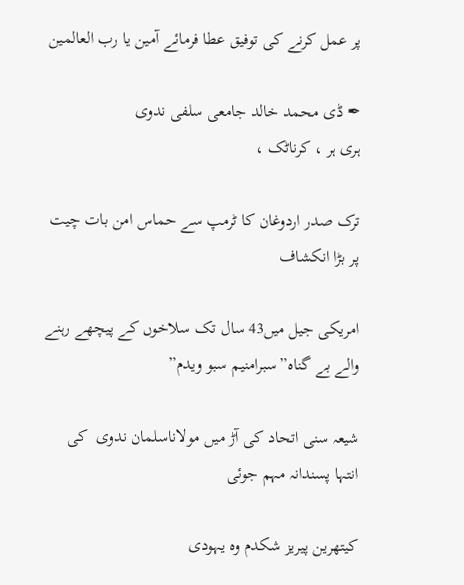پر عمل کرنے کی توفیق عطا فرمائے آمین یا رب العالمین

✒ ڈی محمد خالد جامعی سلفی ندوی
ہری ہر ، کرناٹک ،

ترک صدر اردوغان کا ٹرمپ سے حماس امن بات چیت پر بڑا انکشاف

امریکی جیل میں43 سال تک سلاخوں کے پیچھے رہنے والے بے گناہ”سبرامنیم سبو ویدم”

شیعہ سنی اتحاد کی آڑ میں مولاناسلمان ندوی  کی  انتہا پسندانہ مہم جوئی

کیتھرین پیریز شکدم وہ یہودی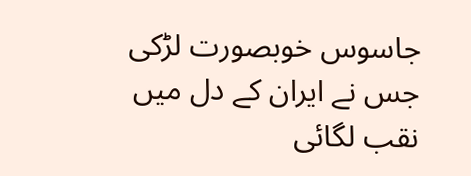جاسوس خوبصورت لڑکی جس نے ایران کے دل میں نقب لگائی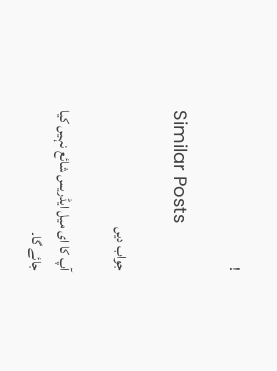!

Similar Posts

جواب دیں

آپ کا ای میل ایڈریس شائع نہیں کیا جائے گا۔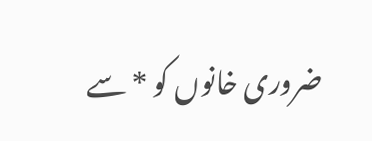ضروری خانوں کو * سے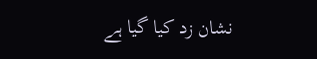نشان زد کیا گیا ہے